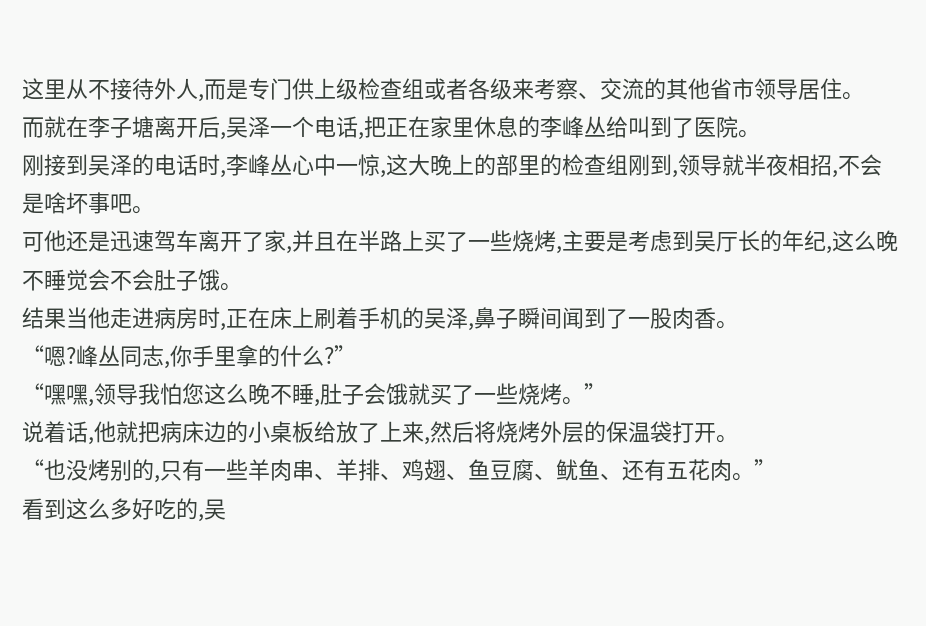这里从不接待外人,而是专门供上级检查组或者各级来考察、交流的其他省市领导居住。
而就在李子塘离开后,吴泽一个电话,把正在家里休息的李峰丛给叫到了医院。
刚接到吴泽的电话时,李峰丛心中一惊,这大晚上的部里的检查组刚到,领导就半夜相招,不会是啥坏事吧。
可他还是迅速驾车离开了家,并且在半路上买了一些烧烤,主要是考虑到吴厅长的年纪,这么晚不睡觉会不会肚子饿。
结果当他走进病房时,正在床上刷着手机的吴泽,鼻子瞬间闻到了一股肉香。
“嗯?峰丛同志,你手里拿的什么?”
“嘿嘿,领导我怕您这么晚不睡,肚子会饿就买了一些烧烤。”
说着话,他就把病床边的小桌板给放了上来,然后将烧烤外层的保温袋打开。
“也没烤别的,只有一些羊肉串、羊排、鸡翅、鱼豆腐、鱿鱼、还有五花肉。”
看到这么多好吃的,吴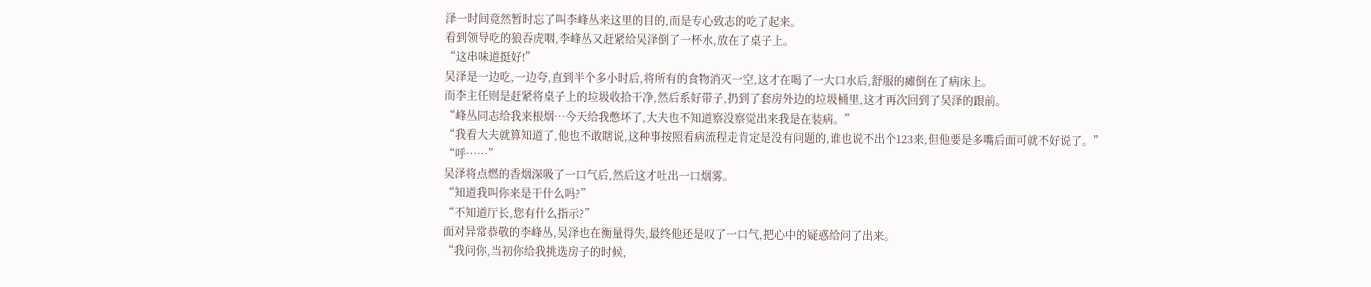泽一时间竟然暂时忘了叫李峰丛来这里的目的,而是专心致志的吃了起来。
看到领导吃的狼吞虎咽,李峰丛又赶紧给吴泽倒了一杯水,放在了桌子上。
“这串味道挺好!”
吴泽是一边吃,一边夸,直到半个多小时后,将所有的食物消灭一空,这才在喝了一大口水后,舒服的瘫倒在了病床上。
而李主任则是赶紧将桌子上的垃圾收拾干净,然后系好带子,扔到了套房外边的垃圾桶里,这才再次回到了吴泽的跟前。
“峰丛同志给我来根烟…今天给我憋坏了,大夫也不知道察没察觉出来我是在装病。”
“我看大夫就算知道了,他也不敢瞎说,这种事按照看病流程走肯定是没有问题的,谁也说不出个123来,但他要是多嘴后面可就不好说了。”
“呼……”
吴泽将点燃的香烟深吸了一口气后,然后这才吐出一口烟雾。
“知道我叫你来是干什么吗?”
“不知道厅长,您有什么指示?”
面对异常恭敬的李峰丛,吴泽也在衡量得失,最终他还是叹了一口气,把心中的疑惑给问了出来。
“我问你,当初你给我挑选房子的时候,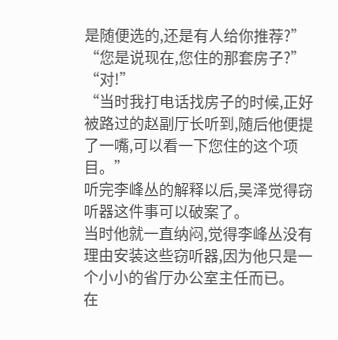是随便选的,还是有人给你推荐?”
“您是说现在,您住的那套房子?”
“对!”
“当时我打电话找房子的时候,正好被路过的赵副厅长听到,随后他便提了一嘴,可以看一下您住的这个项目。”
听完李峰丛的解释以后,吴泽觉得窃听器这件事可以破案了。
当时他就一直纳闷,觉得李峰丛没有理由安装这些窃听器,因为他只是一个小小的省厅办公室主任而已。
在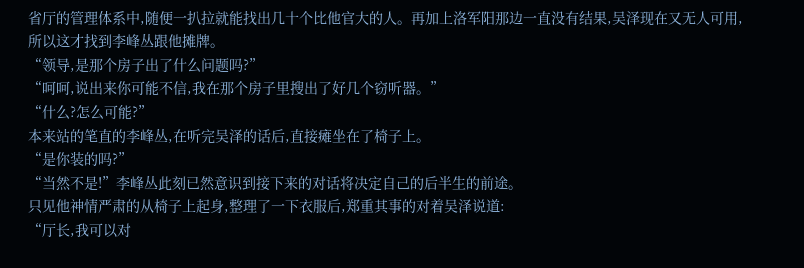省厅的管理体系中,随便一扒拉就能找出几十个比他官大的人。再加上洛军阳那边一直没有结果,吴泽现在又无人可用,所以这才找到李峰丛跟他摊牌。
“领导,是那个房子出了什么问题吗?”
“呵呵,说出来你可能不信,我在那个房子里搜出了好几个窃听器。”
“什么?怎么可能?”
本来站的笔直的李峰丛,在听完吴泽的话后,直接瘫坐在了椅子上。
“是你装的吗?”
“当然不是!”李峰丛此刻已然意识到接下来的对话将决定自己的后半生的前途。
只见他神情严肃的从椅子上起身,整理了一下衣服后,郑重其事的对着吴泽说道:
“厅长,我可以对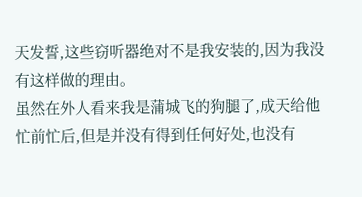天发誓,这些窃听器绝对不是我安装的,因为我没有这样做的理由。
虽然在外人看来我是蒲城飞的狗腿了,成天给他忙前忙后,但是并没有得到任何好处,也没有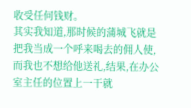收受任何钱财。
其实我知道,那时候的蒲城飞就是把我当成一个呼来喝去的佣人使,而我也不想给他送礼,结果,在办公室主任的位置上一干就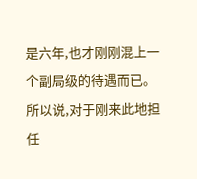是六年,也才刚刚混上一个副局级的待遇而已。
所以说,对于刚来此地担任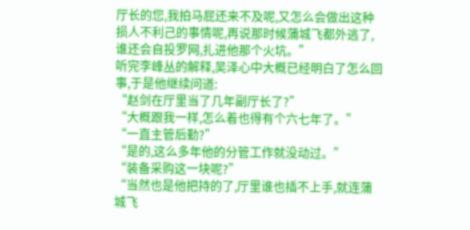厅长的您,我拍马屁还来不及呢,又怎么会做出这种损人不利己的事情呢,再说那时候蒲城飞都外逃了,谁还会自投罗网,扎进他那个火坑。”
听完李峰丛的解释,吴泽心中大概已经明白了怎么回事,于是他继续问道:
“赵剑在厅里当了几年副厅长了?”
“大概跟我一样,怎么着也得有个六七年了。”
“一直主管后勤?”
“是的,这么多年他的分管工作就没动过。”
“装备采购这一块呢?”
“当然也是他把持的了,厅里谁也插不上手,就连蒲城飞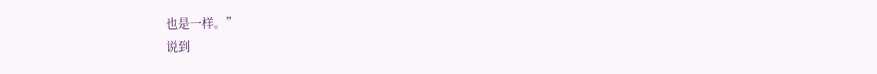也是一样。”
说到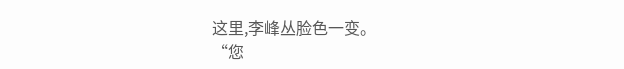这里,李峰丛脸色一变。
“您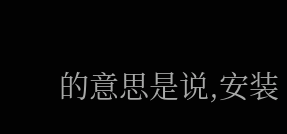的意思是说,安装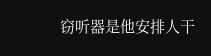窃听器是他安排人干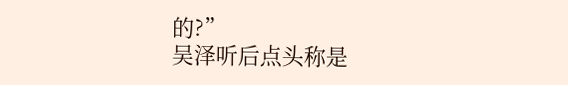的?”
吴泽听后点头称是